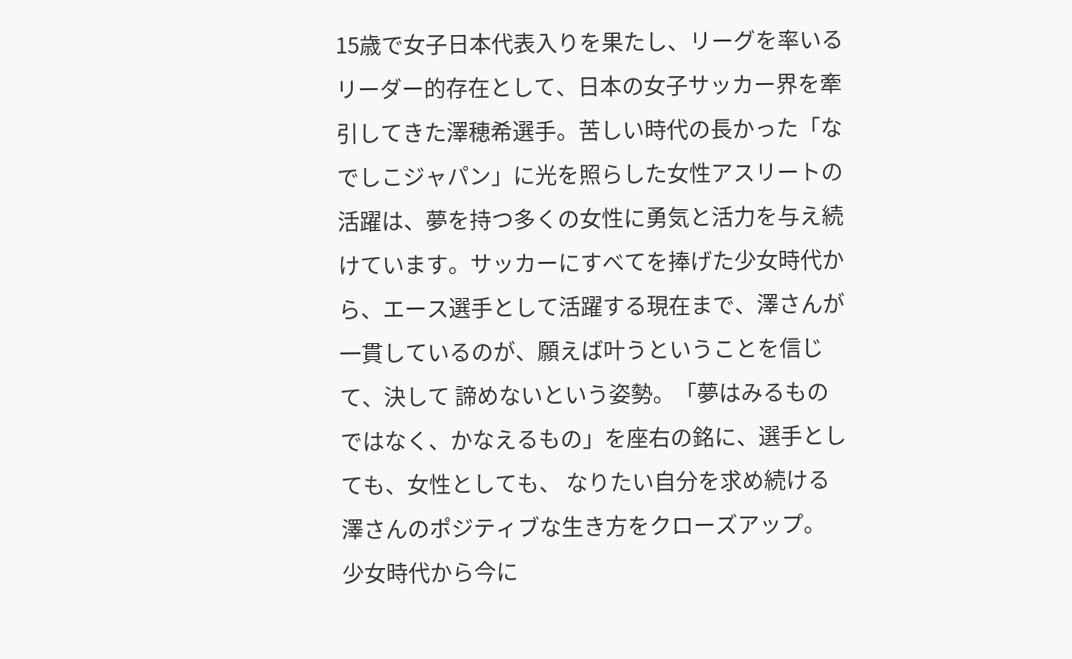15歳で女子日本代表入りを果たし、リーグを率いるリーダー的存在として、日本の女子サッカー界を牽引してきた澤穂希選手。苦しい時代の長かった「なでしこジャパン」に光を照らした女性アスリートの活躍は、夢を持つ多くの女性に勇気と活力を与え続けています。サッカーにすべてを捧げた少女時代から、エース選手として活躍する現在まで、澤さんが一貫しているのが、願えば叶うということを信じて、決して 諦めないという姿勢。「夢はみるものではなく、かなえるもの」を座右の銘に、選手としても、女性としても、 なりたい自分を求め続ける澤さんのポジティブな生き方をクローズアップ。
少女時代から今に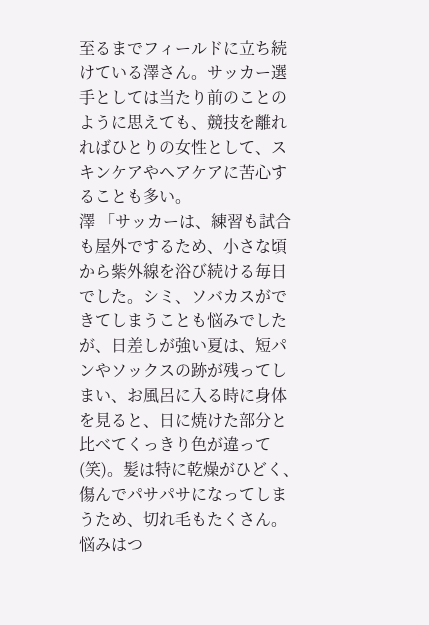至るまでフィールドに立ち続けている澤さん。サッカー選手としては当たり前のことのように思えても、競技を離れればひとりの女性として、スキンケアやヘアケアに苦心することも多い。
澤 「サッカーは、練習も試合も屋外でするため、小さな頃から紫外線を浴び続ける毎日でした。シミ、ソバカスができてしまうことも悩みでしたが、日差しが強い夏は、短パンやソックスの跡が残ってしまい、お風呂に入る時に身体を見ると、日に焼けた部分と比べてくっきり色が違って(笑)。髪は特に乾燥がひどく、傷んでパサパサになってしまうため、切れ毛もたくさん。悩みはつ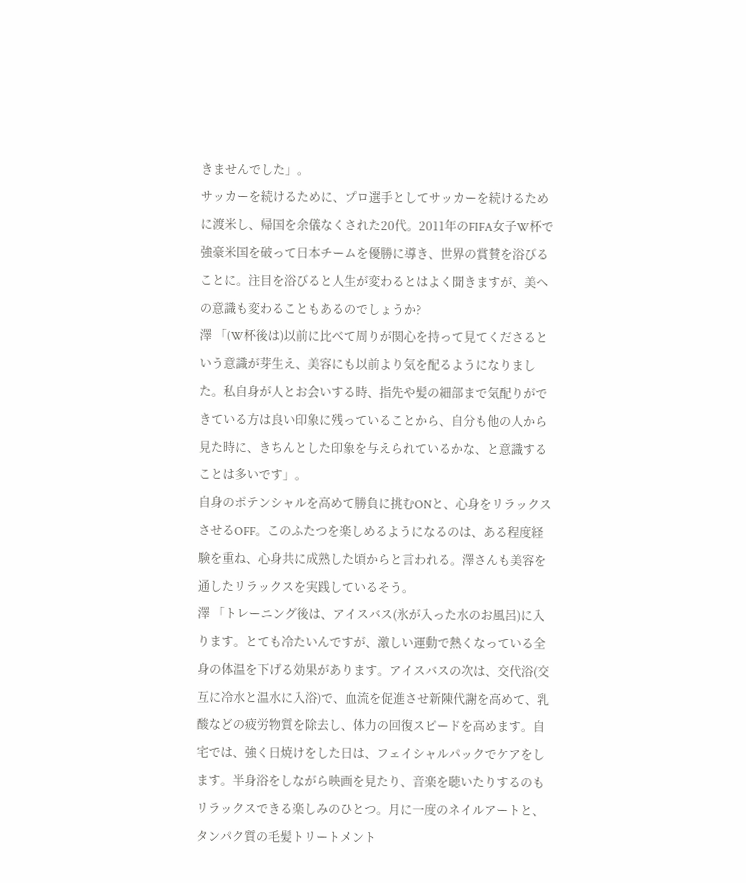きませんでした」。
サッカーを続けるために、プロ選手としてサッカーを続けるために渡米し、帰国を余儀なくされた20代。2011年のFIFA女子W杯で強豪米国を破って日本チームを優勝に導き、世界の賞賛を浴びることに。注目を浴びると人生が変わるとはよく聞きますが、美への意識も変わることもあるのでしょうか?
澤 「(W杯後は)以前に比べて周りが関心を持って見てくださるという意識が芽生え、美容にも以前より気を配るようになりました。私自身が人とお会いする時、指先や髪の細部まで気配りができている方は良い印象に残っていることから、自分も他の人から見た時に、きちんとした印象を与えられているかな、と意識することは多いです」。
自身のポテンシャルを高めて勝負に挑むONと、心身をリラックスさせるOFF。このふたつを楽しめるようになるのは、ある程度経験を重ね、心身共に成熟した頃からと言われる。澤さんも美容を通したリラックスを実践しているそう。
澤 「トレーニング後は、アイスバス(氷が入った水のお風呂)に入ります。とても冷たいんですが、激しい運動で熱くなっている全身の体温を下げる効果があります。アイスバスの次は、交代浴(交互に冷水と温水に入浴)で、血流を促進させ新陳代謝を高めて、乳酸などの疲労物質を除去し、体力の回復スピードを高めます。自宅では、強く日焼けをした日は、フェイシャルパックでケアをします。半身浴をしながら映画を見たり、音楽を聴いたりするのもリラックスできる楽しみのひとつ。月に一度のネイルアートと、タンパク質の毛髪トリートメント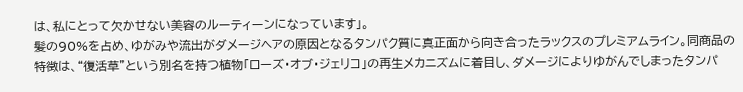は、私にとって欠かせない美容のルーティーンになっています」。
髪の90%を占め、ゆがみや流出がダメージヘアの原因となるタンパク質に真正面から向き合ったラックスのプレミアムライン。同商品の特徴は、“復活草”という別名を持つ植物「ローズ・オブ・ジェリコ」の再生メカニズムに着目し、ダメージによりゆがんでしまったタンパ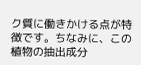ク質に働きかける点が特徴です。ちなみに、この植物の抽出成分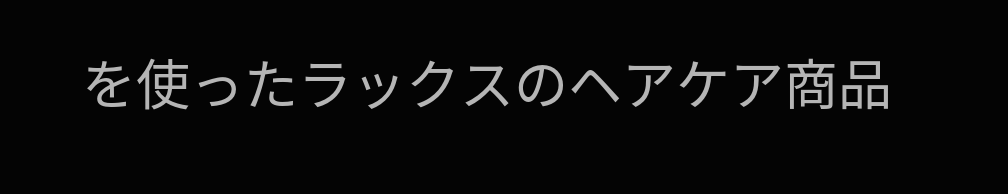を使ったラックスのヘアケア商品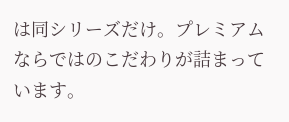は同シリーズだけ。プレミアムならではのこだわりが詰まっています。